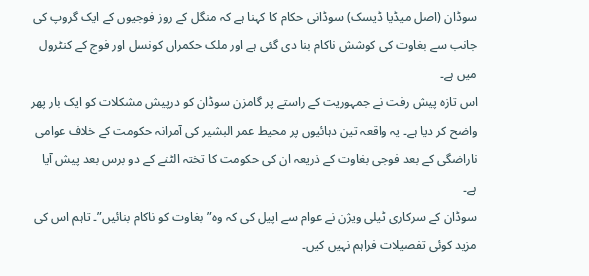سوڈان (اصل میڈیا ڈیسک) سوڈانی حکام کا کہنا ہے کہ منگل کے روز فوجیوں کے ایک گروپ کی جانب سے بغاوت کی کوشش ناکام بنا دی گئی ہے اور ملک حکمراں کونسل اور فوج کے کنٹرول میں ہے۔
اس تازہ پیش رفت نے جمہوریت کے راستے پر گامزن سوڈان کو درپیش مشکلات کو ایک بار پھر واضح کر دیا ہے۔ یہ واقعہ تین دہائیوں پر محیط عمر البشیر کی آمرانہ حکومت کے خلاف عوامی ناراضگی کے بعد فوجی بغاوت کے ذریعہ ان کی حکومت کا تختہ الٹنے کے دو برس بعد پیش آیا ہے۔
سوڈان کے سرکاری ٹیلی ویژن نے عوام سے اپیل کی کہ وہ”بغاوت کو ناکام بنائیں”۔ تاہم اس کی مزید کوئی تفصیلات فراہم نہیں کیں۔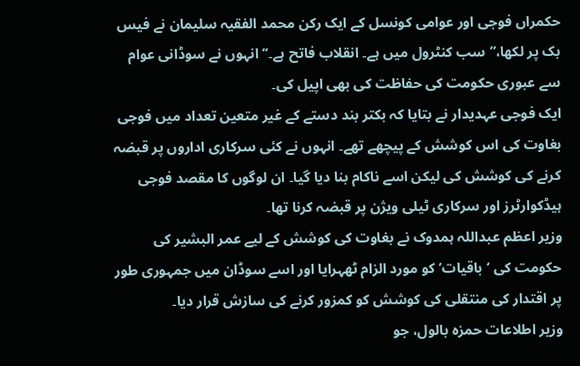حکمراں فوجی اور عوامی کونسل کے ایک رکن محمد الفقیہ سلیمان نے فیس بک پر لکھا،”سب کنٹرول میں ہے۔ انقلاب فاتح ہے۔‘‘ انہوں نے سوڈانی عوام سے عبوری حکومت کی حفاظت کی بھی اپیل کی۔
ایک فوجی عہدیدار نے بتایا کہ بکتر بند دستے کے غیر متعین تعداد میں فوجی بغاوت کی اس کوشش کے پیچھے تھے۔ انہوں نے کئی سرکاری اداروں پر قبضہ کرنے کی کوشش کی لیکن اسے ناکام بنا دیا گیا۔ ان لوگوں کا مقصد فوجی ہیڈکوارٹرز اور سرکاری ٹیلی ویژن پر قبضہ کرنا تھا۔
وزیر اعظم عبداللہ ہمدوک نے بغاوت کی کوشش کے لیے عمر البشیر کی حکومت کی ‘باقیات‘ کو مورد الزام ٹھہرایا اور اسے سوڈان میں جمہوری طور پر اقتدار کی منتقلی کی کوشش کو کمزور کرنے کی سازش قرار دیا۔
وزیر اطلاعات حمزہ بالول، جو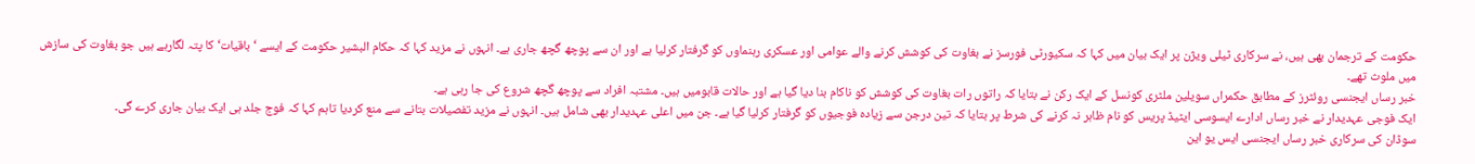حکومت کے ترجمان بھی ہیں، نے سرکاری ٹیلی ویژن پر ایک بیان میں کہا کہ سکیورٹی فورسز نے بغاوت کی کوشش کرنے والے عوامی اور عسکری رہنماوں کو گرفتار کرلیا ہے اور ان سے پوچھ گچھ جاری ہے۔ انہوں نے مزید کہا کہ حکام البشیر حکومت کے ایسے ‘باقیات‘ کا پتہ لگارہے ہیں جو بغاوت کی سازش میں ملوث تھے۔
خبر رساں ایجنسی روئٹرز کے مطابق حکمراں سویلین ملٹری کونسل کے ایک رکن نے بتایا کہ راتوں رات بغاوت کی کوشش کو ناکام بنا دیا گیا ہے اور حالات قابومیں ہیں۔ مشتبہ افراد سے پوچھ گچھ شروع کی جا رہی ہے۔
ایک فوجی عہدیدار نے خبر رساں ادارے ایسوسی ایٹیڈ پریس کو نام ظاہر نہ کرنے کی شرط پر بتایا کہ تین درجن سے زیادہ فوجیوں کو گرفتار کرلیا گیا ہے۔ جن میں اعلی عہدیدار بھی شامل ہیں۔ انہوں نے مزید تفصیلات بتانے سے منع کردیا تاہم کہا کہ فوج جلد ہی ایک بیان جاری کرے گی۔
سوڈان کی سرکاری خبر رساں ایجنسی ایس یو این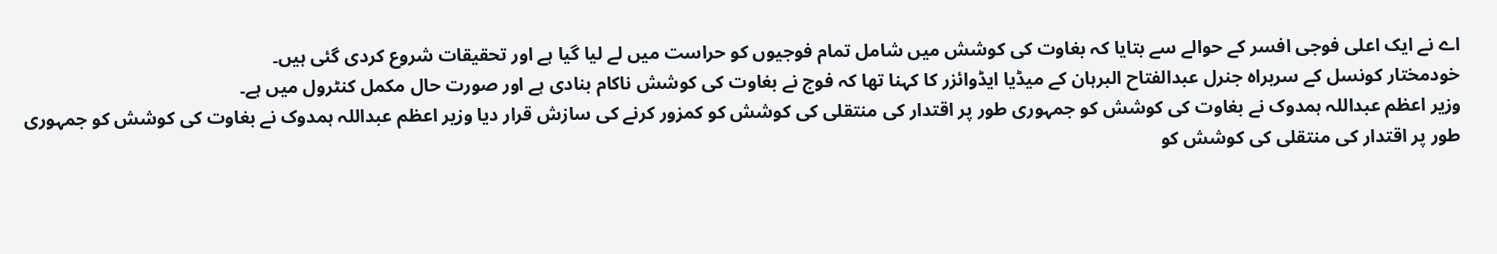اے نے ایک اعلی فوجی افسر کے حوالے سے بتایا کہ بغاوت کی کوشش میں شامل تمام فوجیوں کو حراست میں لے لیا گیا ہے اور تحقیقات شروع کردی گئی ہیں۔
خودمختار کونسل کے سربراہ جنرل عبدالفتاح البرہان کے میڈیا ایڈوائزر کا کہنا تھا کہ فوج نے بغاوت کی کوشش ناکام بنادی ہے اور صورت حال مکمل کنٹرول میں ہے۔
وزیر اعظم عبداللہ ہمدوک نے بغاوت کی کوشش کو جمہوری طور پر اقتدار کی منتقلی کی کوشش کو کمزور کرنے کی سازش قرار دیا وزیر اعظم عبداللہ ہمدوک نے بغاوت کی کوشش کو جمہوری طور پر اقتدار کی منتقلی کی کوشش کو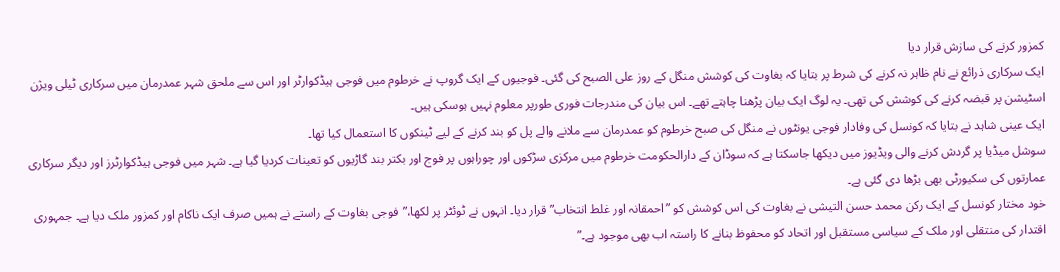کمزور کرنے کی سازش قرار دیا
ایک سرکاری ذرائع نے نام ظاہر نہ کرنے کی شرط پر بتایا کہ بغاوت کی کوشش منگل کے روز علی الصبح کی گئی۔ فوجیوں کے ایک گروپ نے خرطوم میں فوجی ہیڈکوارٹر اور اس سے ملحق شہر عمدرمان میں سرکاری ٹیلی ویژن اسٹیشن پر قبضہ کرنے کی کوشش کی تھی۔ یہ لوگ ایک بیان پڑھنا چاہتے تھے۔ اس بیان کی مندرجات فوری طورپر معلوم نہیں ہوسکی ہیں۔
ایک عینی شاہد نے بتایا کہ کونسل کی وفادار فوجی یونٹوں نے منگل کی صبح خرطوم کو عمدرمان سے ملانے والے پل کو بند کرنے کے لیے ٹینکوں کا استعمال کیا تھا۔
سوشل میڈیا پر گردش کرنے والی ویڈیوز میں دیکھا جاسکتا ہے کہ سوڈان کے دارالحکومت خرطوم میں مرکزی سڑکوں اور چوراہوں پر فوج اور بکتر بند گاڑیوں کو تعینات کردیا گیا ہے۔ شہر میں فوجی ہیڈکوارٹرز اور دیگر سرکاری عمارتوں کی سکیورٹی بھی بڑھا دی گئی ہے۔
خود مختار کونسل کے ایک رکن محمد حسن التیشی نے بغاوت کی اس کوشش کو ”احمقانہ اور غلط انتخاب” قرار دیا۔ انہوں نے ٹوئٹر پر لکھا،”فوجی بغاوت کے راستے نے ہمیں صرف ایک ناکام اور کمزور ملک دیا ہے۔ جمہوری اقتدار کی منتقلی اور ملک کے سیاسی مستقبل اور اتحاد کو محفوظ بنانے کا راستہ اب بھی موجود ہے۔”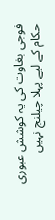فوجی بغاوت کی یہ کوشش عبوری حکام کے لیے پہلا چیلنج نہیں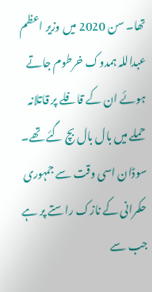تھا۔ سن 2020 میں وزیر اعظم عبداللہ ہمدوک خرطوم جاتے ہوئے ان کے قافلے پر قاتلانہ حملے میں بال بال بچ گئے تھے۔
سوڈان اسی وقت سے جمہوری حکمرانی کے نازک راستے پر ہے جب سے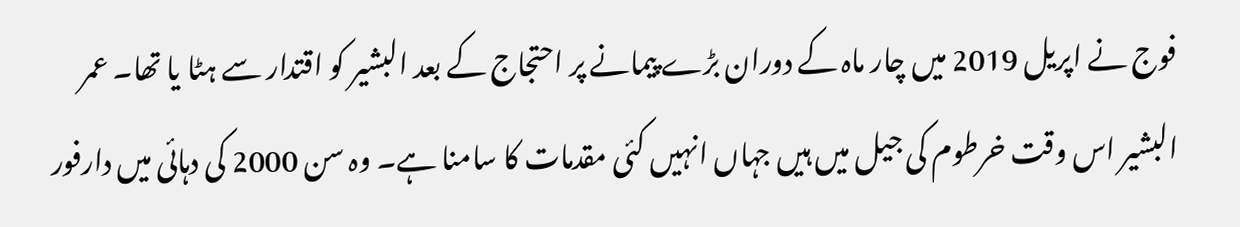فوج نے اپریل 2019 میں چار ماہ کے دوران بڑے پیمانے پر احتجاج کے بعد البشیر کو اقتدار سے ہٹا یا تھا۔ عمر البشیر اس وقت خرطوم کی جیل میں ہیں جہاں انہیں کئی مقدمات کا سامنا ہے۔ وہ سن 2000 کی دہائی میں دارفور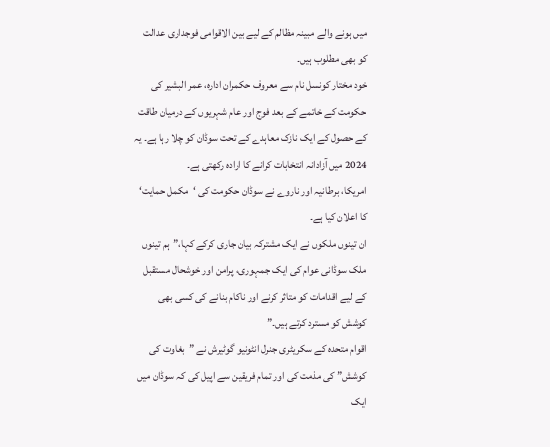میں ہونے والے مبینہ مظالم کے لیے بین الاقوامی فوجداری عدالت کو بھی مطلوب ہیں۔
خود مختار کونسل نام سے معروف حکمران ادارہ، عمر البشیر کی حکومت کے خاتمے کے بعد فوج اور عام شہریوں کے درمیان طاقت کے حصول کے ایک نازک معاہدے کے تحت سوڈان کو چلا رہا ہے۔ یہ 2024 میں آزادانہ انتخابات کرانے کا ارادہ رکھتی ہے۔
امریکا، برطانیہ اور ناروے نے سوڈان حکومت کی ‘مکمل حمایت‘ کا اعلان کیا ہے۔
ان تینوں ملکوں نے ایک مشترکہ بیان جاری کرکے کہا،”ہم تینوں ملک سوڈانی عوام کی ایک جمہوری، پرامن اور خوشحال مستقبل کے لیے اقدامات کو متاثر کرنے اور ناکام بنانے کی کسی بھی کوشش کو مسترد کرتے ہیں۔”
اقوام متحدہ کے سکریٹری جنرل انٹونیو گوٹیرش نے ”بغاوت کی کوشش” کی مذمت کی اور تمام فریقین سے اپیل کی کہ سوڈان میں ایک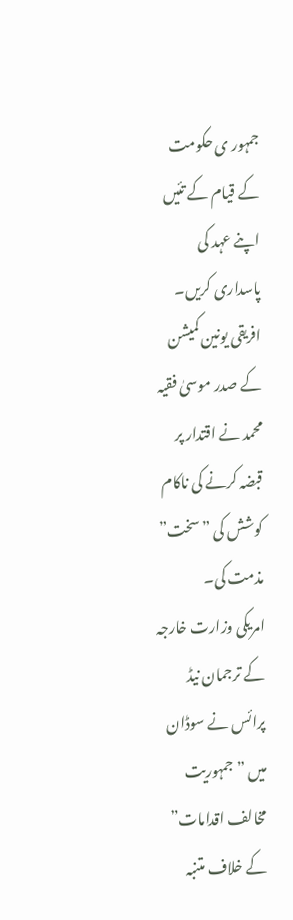جمہور ی حکومت کے قیام کے تئیں اپنے عہد کی پاسداری کریں۔ افریقی یونین کمیشن کے صدر موسیٰ فقیہ محمد نے اقتدار پر قبضہ کرنے کی ناکام کوشش کی ”سخت” مذمت کی۔
امریکی وزارت خارجہ کے ترجمان نیڈ پرائس نے سوڈان میں ”جمہوریت مخالف اقدامات” کے خلاف متنبہ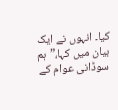کیا۔ انہوں نے ایک بیان میں کہا،”ہم سوڈانی عوام کے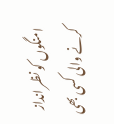امنگوں کو نظر انداز کرنے والی کسی بھی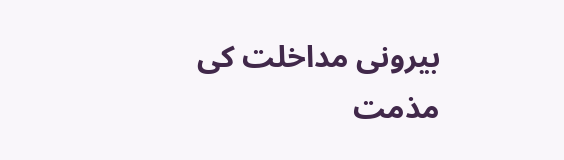بیرونی مداخلت کی مذمت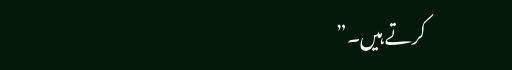کرتے ہیں۔”